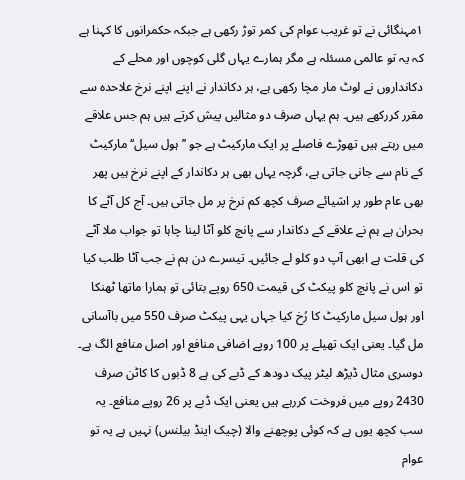۱مہنگائی نے تو غریب عوام کی کمر توڑ رکھی ہے جبکہ حکمرانوں کا کہنا ہے کہ یہ تو عالمی مسئلہ ہے مگر ہمارے یہاں گلی کوچوں اور محلے کے دکانداروں نے لوٹ مار مچا رکھی ہے، ہر دکاندار نے اپنے اپنے نرخ علاحدہ سے مقرر کررکھے ہیں۔ ہم یہاں صرف دو مثالیں پیش کرتے ہیں ہم جس علاقے میں رہتے ہیں تھوڑے فاصلے پر ایک مارکیٹ ہے جو ’’ہول سیل‘‘ مارکیٹ کے نام سے جانی جاتی ہے، گرچہ یہاں بھی ہر دکاندار کے اپنے نرخ ہیں پھر بھی عام طور پر اشیائے صرف کچھ کم نرخ پر مل جاتی ہیں۔ آج کل آٹے کا بحران ہے ہم نے علاقے کے دکاندار سے پانچ کلو آٹا لینا چاہا تو جواب ملا آٹے کی قلت ہے ابھی آپ دو کلو لے جائیں۔ تیسرے دن ہم نے جب آٹا طلب کیا تو اس نے پانچ کلو پیکٹ کی قیمت 650 روپے بتائی تو ہمارا ماتھا ٹھنکا اور ہول سیل مارکیٹ کا رُخ کیا جہاں یہی پیکٹ صرف 550 میں باآسانی مل گیا۔ یعنی ایک تھیلے پر 100 روپے اضافی منافع اور اصل منافع الگ ہے۔ دوسری مثال ڈیڑھ لیٹر پیک دودھ کے ڈبے کی ہے 8 ڈبوں کا کاٹن صرف 2430 روپے میں فروخت کررہے ہیں یعنی ایک ڈبے پر 26 روپے منافع۔ یہ سب کچھ یوں ہے کہ کوئی پوچھنے والا (چیک اینڈ بیلنس) نہیں ہے یہ تو عوام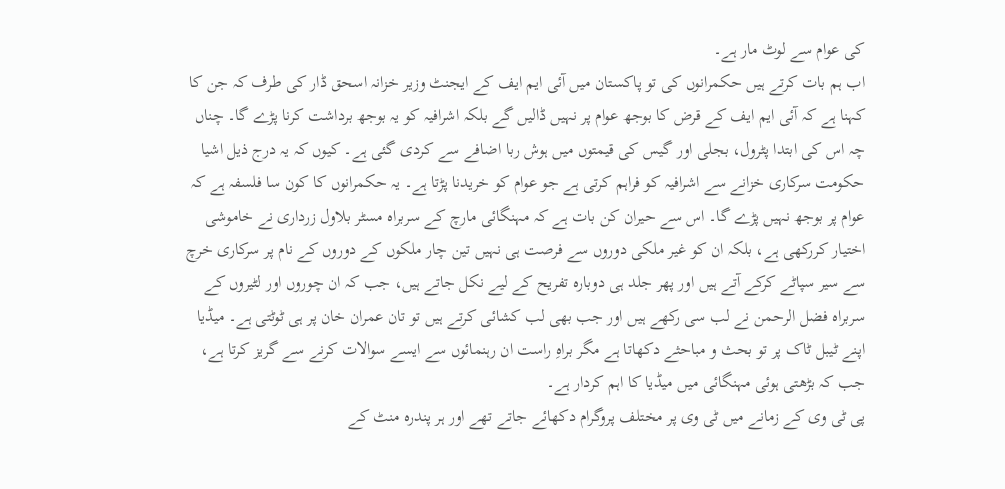کی عوام سے لوٹ مار ہے۔
اب ہم بات کرتے ہیں حکمرانوں کی تو پاکستان میں آئی ایم ایف کے ایجنٹ وزیر خزانہ اسحق ڈار کی طرف کہ جن کا کہنا ہے کہ آئی ایم ایف کے قرض کا بوجھ عوام پر نہیں ڈالیں گے بلکہ اشرافیہ کو یہ بوجھ برداشت کرنا پڑے گا۔ چناں چہ اس کی ابتدا پٹرول، بجلی اور گیس کی قیمتوں میں ہوش ربا اضافے سے کردی گئی ہے۔ کیوں کہ یہ درج ذیل اشیا حکومت سرکاری خزانے سے اشرافیہ کو فراہم کرتی ہے جو عوام کو خریدنا پڑتا ہے۔ یہ حکمرانوں کا کون سا فلسفہ ہے کہ عوام پر بوجھ نہیں پڑے گا۔ اس سے حیران کن بات ہے کہ مہنگائی مارچ کے سربراہ مسٹر بلاول زرداری نے خاموشی اختیار کررکھی ہے، بلکہ ان کو غیر ملکی دوروں سے فرصت ہی نہیں تین چار ملکوں کے دوروں کے نام پر سرکاری خرچ سے سیر سپاٹے کرکے آتے ہیں اور پھر جلد ہی دوبارہ تفریح کے لیے نکل جاتے ہیں، جب کہ ان چوروں اور لٹیروں کے سربراہ فضل الرحمن نے لب سی رکھے ہیں اور جب بھی لب کشائی کرتے ہیں تو تان عمران خان پر ہی ٹوٹتی ہے۔ میڈیا اپنے ٹیبل ٹاک پر تو بحث و مباحثے دکھاتا ہے مگر براہِ راست ان رہنمائوں سے ایسے سوالات کرنے سے گریز کرتا ہے، جب کہ بڑھتی ہوئی مہنگائی میں میڈیا کا اہم کردار ہے۔
پی ٹی وی کے زمانے میں ٹی وی پر مختلف پروگرام دکھائے جاتے تھے اور ہر پندرہ منٹ کے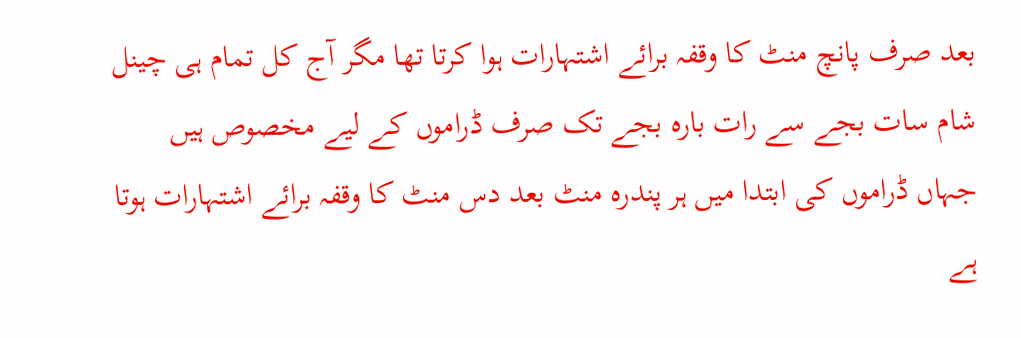بعد صرف پانچ منٹ کا وقفہ برائے اشتہارات ہوا کرتا تھا مگر آج کل تمام ہی چینل شام سات بجے سے رات بارہ بجے تک صرف ڈراموں کے لیے مخصوص ہیں جہاں ڈراموں کی ابتدا میں ہر پندرہ منٹ بعد دس منٹ کا وقفہ برائے اشتہارات ہوتا ہے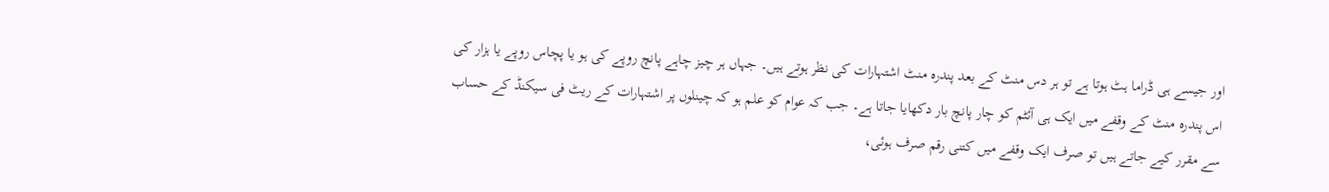اور جیسے ہی ڈراما ہٹ ہوتا ہے تو ہر دس منٹ کے بعد پندرہ منٹ اشتہارات کی نظر ہوتے ہیں۔ جہاں ہر چیز چاہے پانچ روپے کی ہو یا پچاس روپے یا ہزار کی اس پندرہ منٹ کے وقفے میں ایک ہی آئٹم کو چار پانچ بار دکھایا جاتا ہے۔ جب کہ عوام کو علم ہو کہ چینلوں پر اشتہارات کے ریٹ فی سیکنڈ کے حساب سے مقرر کیے جاتے ہیں تو صرف ایک وقفے میں کتنی رقم صرف ہوئی،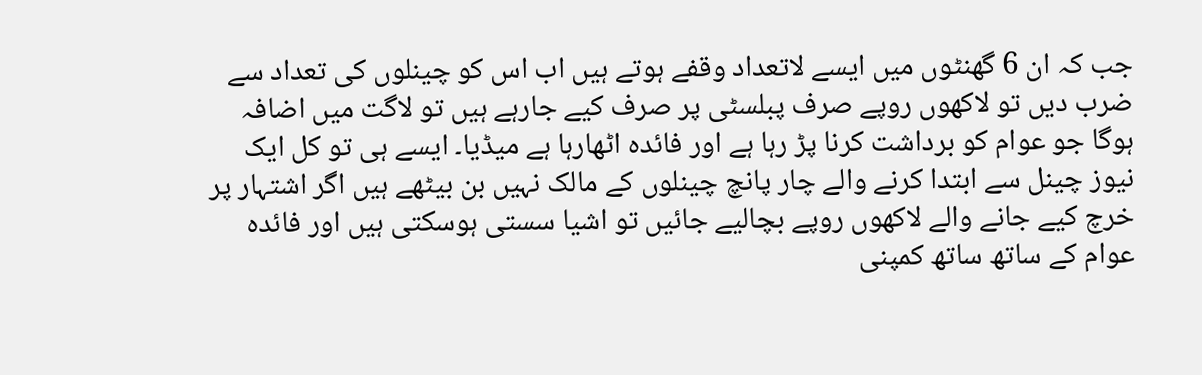جب کہ ان 6 گھنٹوں میں ایسے لاتعداد وقفے ہوتے ہیں اب اس کو چینلوں کی تعداد سے ضرب دیں تو لاکھوں روپے صرف پبلسٹی پر صرف کیے جارہے ہیں تو لاگت میں اضافہ ہوگا جو عوام کو برداشت کرنا پڑ رہا ہے اور فائدہ اٹھارہا ہے میڈیا۔ ایسے ہی تو کل ایک نیوز چینل سے ابتدا کرنے والے چار پانچ چینلوں کے مالک نہیں بن بیٹھے ہیں اگر اشتہار پر خرچ کیے جانے والے لاکھوں روپے بچالیے جائیں تو اشیا سستی ہوسکتی ہیں اور فائدہ عوام کے ساتھ ساتھ کمپنی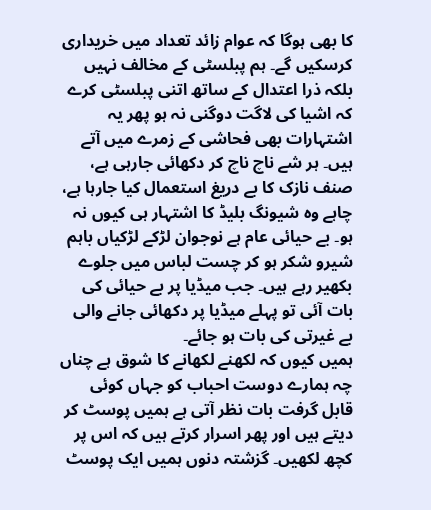کا بھی ہوگا کہ عوام زائد تعداد میں خریداری کرسکیں گے۔ ہم پبلسٹی کے مخالف نہیں بلکہ ذرا اعتدال کے ساتھ اتنی پبلسٹی کرے کہ اشیا کی لاگت دوگنی نہ ہو پھر یہ اشتہارات بھی فحاشی کے زمرے میں آتے ہیں۔ ہر شے ناچ ناچ کر دکھائی جارہی ہے، صنف نازک کا بے دریغ استعمال کیا جارہا ہے، چاہے وہ شیونگ بلیڈ کا اشتہار ہی کیوں نہ ہو۔ بے حیائی عام ہے نوجوان لڑکے لڑکیاں باہم شیرو شکر ہو کر چست لباس میں جلوے بکھیر رہے ہیں۔ جب میڈیا پر بے حیائی کی بات آئی تو پہلے میڈیا پر دکھائی جانے والی بے غیرتی کی بات ہو جائے۔
ہمیں کیوں کہ لکھنے لکھانے کا شوق ہے چناں چہ ہمارے دوست احباب کو جہاں کوئی قابل گرفت بات نظر آتی ہے ہمیں پوسٹ کر دیتے ہیں اور پھر اسرار کرتے ہیں کہ اس پر کچھ لکھیں۔ گزشتہ دنوں ہمیں ایک پوسٹ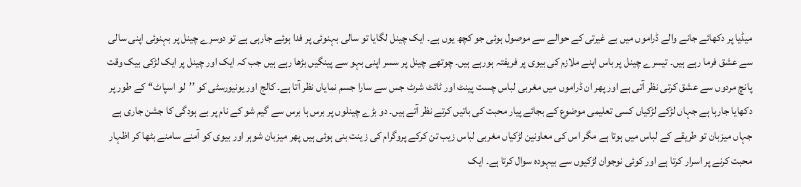میڈیا پر دکھائے جانے والے ڈراموں میں بے غیرتی کے حوالے سے موصول ہوئی جو کچھ یوں ہے۔ ایک چینل لگایا تو سالی بہنوئی پر فدا ہوئے جارہی ہے تو دوسرے چینل پر بہنوئی اپنی سالی سے عشق فرما رہے ہیں۔ تیسرے چینل پر باس اپنے ملازم کی بیوی پر فریفتہ ہورہے ہیں۔ چوتھے چینل پر سسر اپنی بہو سے پینگیں بڑھا رہے ہیں جب کہ ایک اور چینل پر ایک لڑکی بیک وقت پانچ مردوں سے عشق کرتی نظر آتی ہے اور پھر ان ڈراموں میں مغربی لباس چست پینٹ اور ٹائٹ شرٹ جس سے سارا جسم نمایاں نظر آتا ہے۔ کالج اور یونیورسٹی کو ’’لو اسپاٹ‘‘ کے طور پر دکھایا جارہا ہے جہاں لڑکے لڑکیاں کسی تعلیمی موضوع کے بجائے پیار محبت کی باتیں کرتے نظر آتے ہیں۔ دو بڑے چینلوں پر برس ہا برس سے گیم شو کے نام پر بے ہودگی کا جشن جاری ہے جہاں میزبان تو طریقے کے لباس میں ہوتا ہے مگر اس کی معاونین لڑکیاں مغربی لباس زیب تن کرکے پروگرام کی زینت بنی ہوئی ہیں پھر میزبان شوہر اور بیوی کو آمنے سامنے بٹھا کر اظہار محبت کرنے پر اسرار کرتا ہے اور کوئی نوجوان لڑکیوں سے بیہودہ سوال کرتا ہے۔ ایک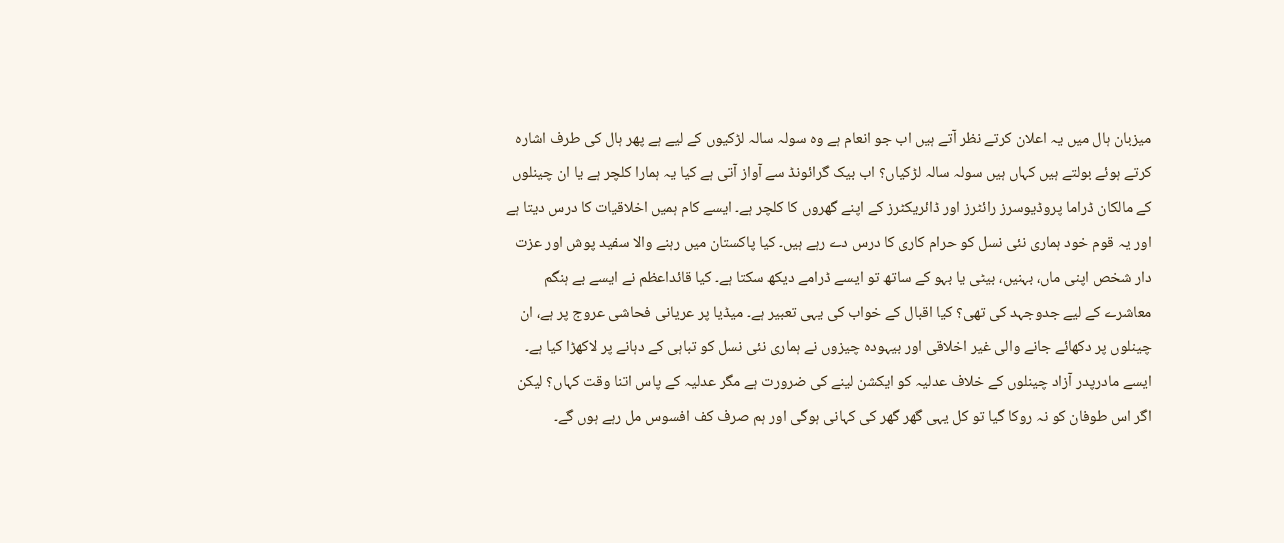میزبان ہال میں یہ اعلان کرتے نظر آتے ہیں اب جو انعام ہے وہ سولہ سالہ لڑکیوں کے لیے ہے پھر ہال کی طرف اشارہ کرتے ہوئے بولتے ہیں کہاں ہیں سولہ سالہ لڑکیاں؟ اب بیک گرائونڈ سے آواز آتی ہے کیا یہ ہمارا کلچر ہے یا ان چینلوں کے مالکان ڈراما پروڈیوسرز رائٹرز اور ڈائریکٹرز کے اپنے گھروں کا کلچر ہے۔ ایسے کام ہمیں اخلاقیات کا درس دیتا ہے اور یہ قوم خود ہماری نئی نسل کو حرام کاری کا درس دے رہے ہیں۔ کیا پاکستان میں رہنے والا سفید پوش اور عزت دار شخص اپنی ماں، بہنیں، بیٹی یا بہو کے ساتھ تو ایسے ڈرامے دیکھ سکتا ہے۔ کیا قائداعظم نے ایسے بے ہنگم معاشرے کے لیے جدوجہد کی تھی؟ کیا اقبال کے خواب کی یہی تعبیر ہے۔ میڈیا پر عریانی فحاشی عروج پر ہے، ان چینلوں پر دکھائے جانے والی غیر اخلاقی اور بیہودہ چیزوں نے ہماری نئی نسل کو تباہی کے دہانے پر لاکھڑا کیا ہے۔ ایسے مادرپدر آزاد چینلوں کے خلاف عدلیہ کو ایکشن لینے کی ضرورت ہے مگر عدلیہ کے پاس اتنا وقت کہاں؟ لیکن اگر اس طوفان کو نہ روکا گیا تو کل یہی گھر گھر کی کہانی ہوگی اور ہم صرف کف افسوس مل رہے ہوں گے۔